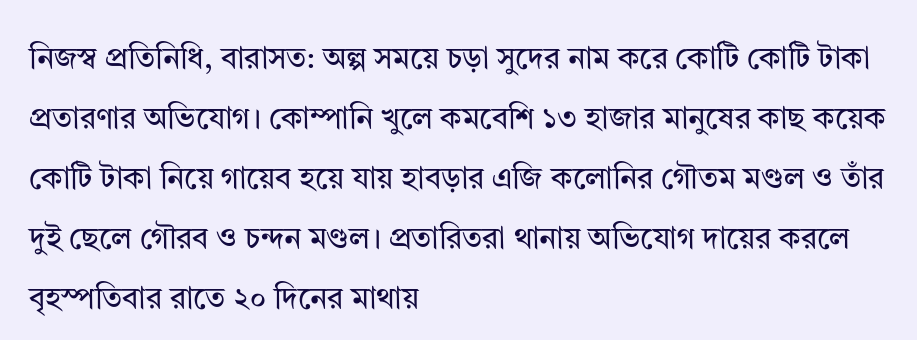নিজস্ব প্রতিনিধি, বারাসত: অল্প সময়ে চড়া সুদের নাম করে কোটি কোটি টাকা প্রতারণার অভিযোগ। কোম্পানি খুলে কমবেশি ১৩ হাজার মানুষের কাছ কয়েক কোটি টাকা নিয়ে গায়েব হয়ে যায় হাবড়ার এজি কলোনির গৌতম মণ্ডল ও তাঁর দুই ছেলে গৌরব ও চন্দন মণ্ডল। প্রতারিতরা থানায় অভিযোগ দায়ের করলে বৃহস্পতিবার রাতে ২০ দিনের মাথায়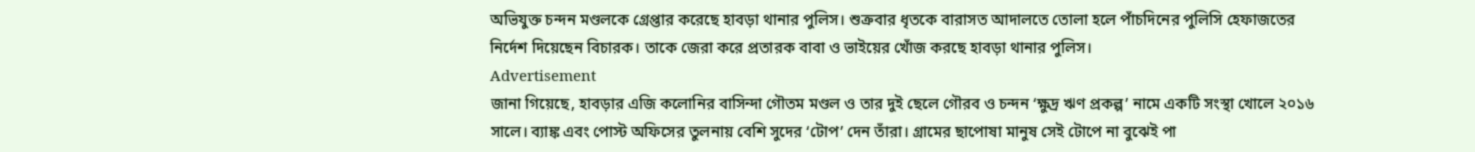অভিযুক্ত চন্দন মণ্ডলকে গ্রেপ্তার করেছে হাবড়া থানার পুলিস। শুক্রবার ধৃতকে বারাসত আদালতে তোলা হলে পাঁচদিনের পুলিসি হেফাজতের নির্দেশ দিয়েছেন বিচারক। তাকে জেরা করে প্রতারক বাবা ও ভাইয়ের খোঁজ করছে হাবড়া থানার পুলিস।
Advertisement
জানা গিয়েছে, হাবড়ার এজি কলোনির বাসিন্দা গৌতম মণ্ডল ও তার দুই ছেলে গৌরব ও চন্দন ‘ক্ষুদ্র ঋণ প্রকল্প’ নামে একটি সংস্থা খোলে ২০১৬ সালে। ব্যাঙ্ক এবং পোস্ট অফিসের তুলনায় বেশি সুদের ‘টোপ’ দেন তাঁরা। গ্রামের ছাপোষা মানুষ সেই টোপে না বুঝেই পা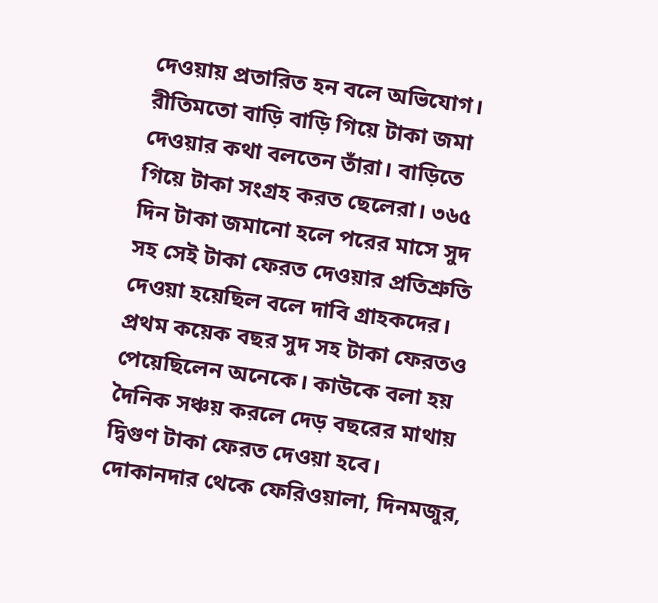দেওয়ায় প্রতারিত হন বলে অভিযোগ। রীতিমতো বাড়ি বাড়ি গিয়ে টাকা জমা দেওয়ার কথা বলতেন তাঁরা। বাড়িতে গিয়ে টাকা সংগ্রহ করত ছেলেরা। ৩৬৫ দিন টাকা জমানো হলে পরের মাসে সুদ সহ সেই টাকা ফেরত দেওয়ার প্রতিশ্রুতি দেওয়া হয়েছিল বলে দাবি গ্রাহকদের। প্রথম কয়েক বছর সুদ সহ টাকা ফেরতও পেয়েছিলেন অনেকে। কাউকে বলা হয় দৈনিক সঞ্চয় করলে দেড় বছরের মাথায় দ্বিগুণ টাকা ফেরত দেওয়া হবে। দোকানদার থেকে ফেরিওয়ালা, দিনমজুর,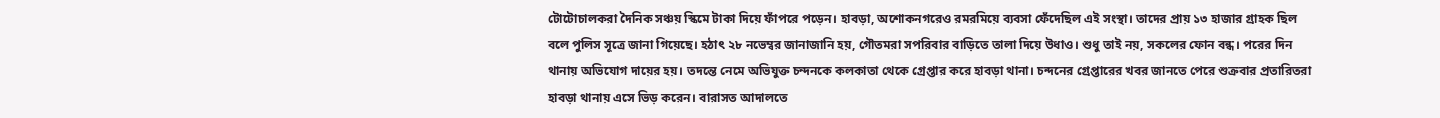টোটোচালকরা দৈনিক সঞ্চয় স্কিমে টাকা দিয়ে ফাঁপরে পড়েন। হাবড়া, অশোকনগরেও রমরমিয়ে ব্যবসা ফেঁদেছিল এই সংস্থা। তাদের প্রায় ১৩ হাজার গ্রাহক ছিল বলে পুলিস সূত্রে জানা গিয়েছে। হঠাৎ ২৮ নভেম্বর জানাজানি হয়, গৌতমরা সপরিবার বাড়িতে তালা দিয়ে উধাও। শুধু তাই নয়, সকলের ফোন বন্ধ। পরের দিন থানায় অভিযোগ দায়ের হয়। তদন্তে নেমে অভিযুক্ত চন্দনকে কলকাতা থেকে গ্রেপ্তার করে হাবড়া থানা। চন্দনের গ্রেপ্তারের খবর জানতে পেরে শুক্রবার প্রতারিতরা হাবড়া থানায় এসে ভিড় করেন। বারাসত আদালতে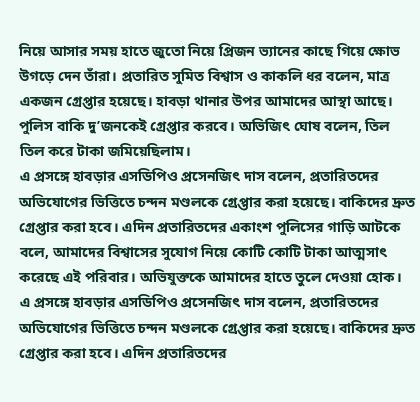নিয়ে আসার সময় হাতে জুতো নিয়ে প্রিজন ভ্যানের কাছে গিয়ে ক্ষোভ উগড়ে দেন তাঁরা। প্রতারিত সুমিত বিশ্বাস ও কাকলি ধর বলেন, মাত্র একজন গ্রেপ্তার হয়েছে। হাবড়া থানার উপর আমাদের আস্থা আছে। পুলিস বাকি দু’জনকেই গ্রেপ্তার করবে। অভিজিৎ ঘোষ বলেন, তিল তিল করে টাকা জমিয়েছিলাম।
এ প্রসঙ্গে হাবড়ার এসডিপিও প্রসেনজিৎ দাস বলেন, প্রতারিতদের অভিযোগের ভিত্তিতে চন্দন মণ্ডলকে গ্রেপ্তার করা হয়েছে। বাকিদের দ্রুত গ্রেপ্তার করা হবে। এদিন প্রতারিতদের একাংশ পুলিসের গাড়ি আটকে বলে, আমাদের বিশ্বাসের সুযোগ নিয়ে কোটি কোটি টাকা আত্মসাৎ করেছে এই পরিবার। অভিযুক্তকে আমাদের হাতে তুলে দেওয়া হোক।
এ প্রসঙ্গে হাবড়ার এসডিপিও প্রসেনজিৎ দাস বলেন, প্রতারিতদের অভিযোগের ভিত্তিতে চন্দন মণ্ডলকে গ্রেপ্তার করা হয়েছে। বাকিদের দ্রুত গ্রেপ্তার করা হবে। এদিন প্রতারিতদের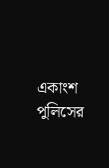একাংশ পুলিসের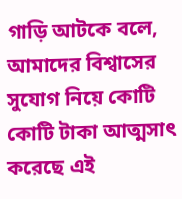গাড়ি আটকে বলে, আমাদের বিশ্বাসের সুযোগ নিয়ে কোটি কোটি টাকা আত্মসাৎ করেছে এই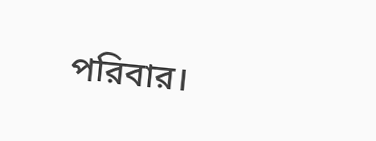পরিবার।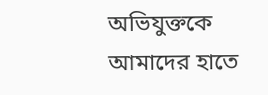অভিযুক্তকে আমাদের হাতে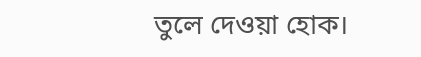তুলে দেওয়া হোক।